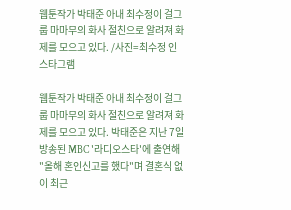웹툰작가 박태준 아내 최수정이 걸그룹 마마무의 화사 절친으로 알려져 화제를 모으고 있다. /사진=최수정 인스타그램

웹툰작가 박태준 아내 최수정이 걸그룹 마마무의 화사 절친으로 알려져 화제를 모으고 있다. 박태준은 지난 7일 방송된 MBC '라디오스타'에 출연해 "올해 혼인신고를 했다"며 결혼식 없이 최근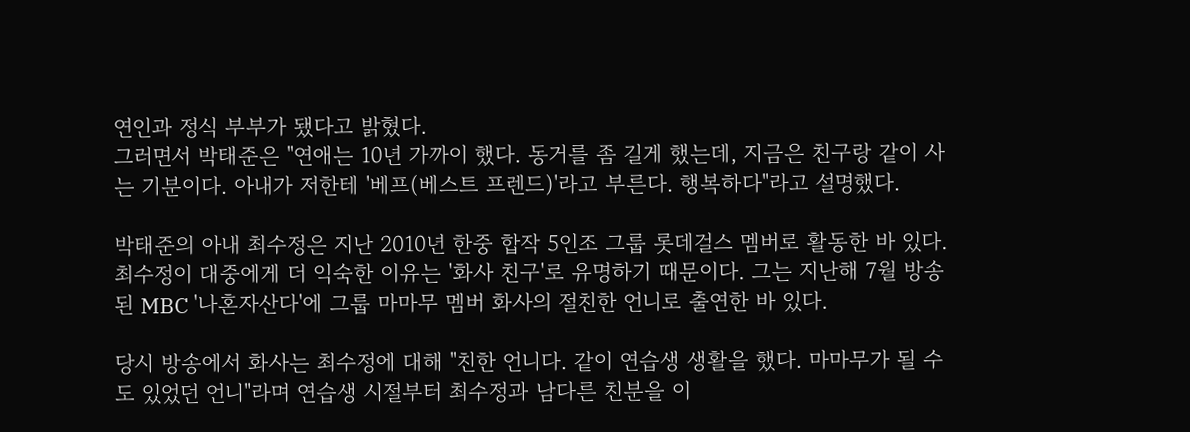연인과 정식 부부가 됐다고 밝혔다.
그러면서 박태준은 "연애는 10년 가까이 했다. 동거를 좀 길게 했는데, 지금은 친구랑 같이 사는 기분이다. 아내가 저한테 '베프(베스트 프렌드)'라고 부른다. 행복하다"라고 설명했다.

박태준의 아내 최수정은 지난 2010년 한중 합작 5인조 그룹 롯데걸스 멤버로 활동한 바 있다. 최수정이 대중에게 더 익숙한 이유는 '화사 친구'로 유명하기 때문이다. 그는 지난해 7월 방송된 MBC '나혼자산다'에 그룹 마마무 멤버 화사의 절친한 언니로 출연한 바 있다.

당시 방송에서 화사는 최수정에 대해 "친한 언니다. 같이 연습생 생활을 했다. 마마무가 될 수도 있었던 언니"라며 연습생 시절부터 최수정과 남다른 친분을 이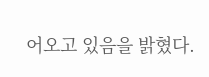어오고 있음을 밝혔다.